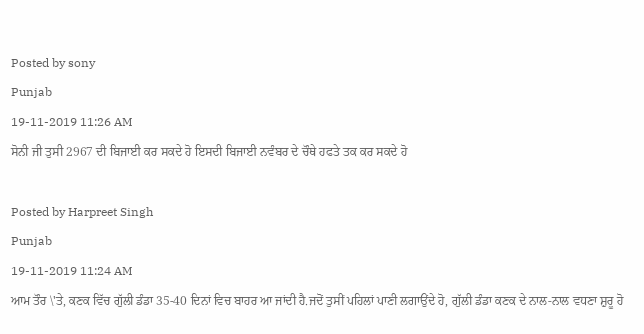Posted by sony
Punjab
19-11-2019 11:26 AM
ਸੋਨੀ ਜੀ ਤੁਸੀ 2967 ਦੀ ਬਿਜਾਈ ਕਰ ਸਕਦੇ ਹੋ ਇਸਦੀ ਬਿਜਾਈ ਨਵੰਬਰ ਦੇ ਚੌਥੇ ਹਫਤੇ ਤਕ ਕਰ ਸਕਦੇ ਹੋ

Posted by Harpreet Singh
Punjab
19-11-2019 11:24 AM
ਆਮ ਤੌਰ \'ਤੇ, ਕਣਕ ਵਿੱਚ ਗੁੱਲੀ ਡੰਡਾ 35-40 ਦਿਨਾਂ ਵਿਚ ਬਾਹਰ ਆ ਜਾਂਦੀ ਹੈ.ਜਦੋਂ ਤੁਸੀਂ ਪਹਿਲਾਂ ਪਾਣੀ ਲਗਾਉਂਦੇ ਹੋ, ਗੁੱਲੀ ਡੰਡਾ ਕਣਕ ਦੇ ਨਾਲ-ਨਾਲ ਵਧਣਾ ਸ਼ੁਰੂ ਹੋ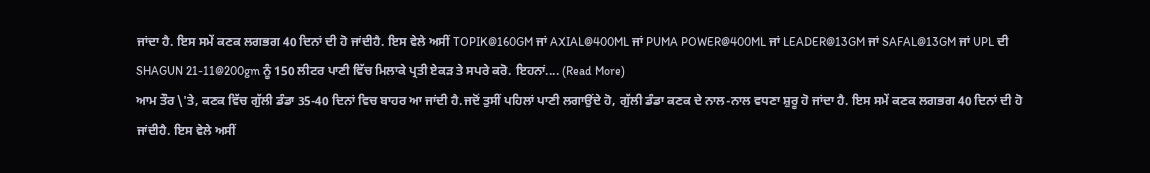ਜਾਂਦਾ ਹੈ. ਇਸ ਸਮੇਂ ਕਣਕ ਲਗਭਗ 40 ਦਿਨਾਂ ਦੀ ਹੋ ਜਾਂਦੀਹੈ. ਇਸ ਵੇਲੇ ਅਸੀਂ TOPIK@160GM ਜਾਂ AXIAL@400ML ਜਾਂ PUMA POWER@400ML ਜਾਂ LEADER@13GM ਜਾਂ SAFAL@13GM ਜਾਂ UPL ਦੀ SHAGUN 21-11@200gm ਨੂੰ 150 ਲੀਟਰ ਪਾਣੀ ਵਿੱਚ ਮਿਲਾਕੇ ਪ੍ਰਤੀ ਏਕੜ ਤੇ ਸਪਰੇ ਕਰੋ. ਇਹਨਾਂ.... (Read More)
ਆਮ ਤੌਰ \'ਤੇ, ਕਣਕ ਵਿੱਚ ਗੁੱਲੀ ਡੰਡਾ 35-40 ਦਿਨਾਂ ਵਿਚ ਬਾਹਰ ਆ ਜਾਂਦੀ ਹੈ.ਜਦੋਂ ਤੁਸੀਂ ਪਹਿਲਾਂ ਪਾਣੀ ਲਗਾਉਂਦੇ ਹੋ, ਗੁੱਲੀ ਡੰਡਾ ਕਣਕ ਦੇ ਨਾਲ-ਨਾਲ ਵਧਣਾ ਸ਼ੁਰੂ ਹੋ ਜਾਂਦਾ ਹੈ. ਇਸ ਸਮੇਂ ਕਣਕ ਲਗਭਗ 40 ਦਿਨਾਂ ਦੀ ਹੋ ਜਾਂਦੀਹੈ. ਇਸ ਵੇਲੇ ਅਸੀਂ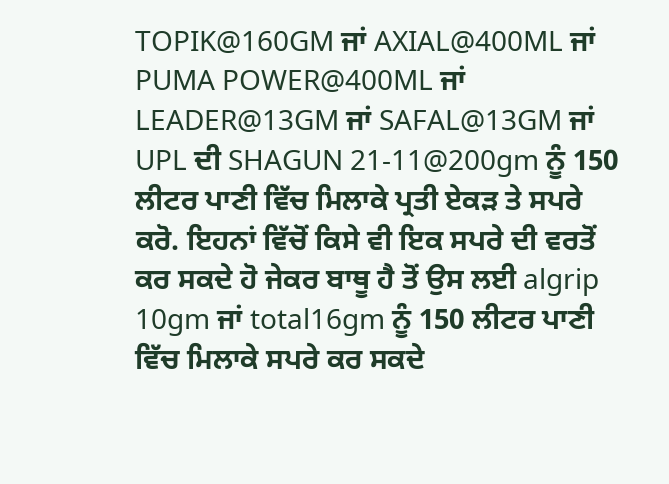TOPIK@160GM ਜਾਂ AXIAL@400ML ਜਾਂ PUMA POWER@400ML ਜਾਂ LEADER@13GM ਜਾਂ SAFAL@13GM ਜਾਂ UPL ਦੀ SHAGUN 21-11@200gm ਨੂੰ 150 ਲੀਟਰ ਪਾਣੀ ਵਿੱਚ ਮਿਲਾਕੇ ਪ੍ਰਤੀ ਏਕੜ ਤੇ ਸਪਰੇ ਕਰੋ. ਇਹਨਾਂ ਵਿੱਚੋਂ ਕਿਸੇ ਵੀ ਇਕ ਸਪਰੇ ਦੀ ਵਰਤੋਂ ਕਰ ਸਕਦੇ ਹੋ ਜੇਕਰ ਬਾਥੂ ਹੈ ਤੋਂ ਉਸ ਲਈ algrip 10gm ਜਾਂ total16gm ਨੂੰ 150 ਲੀਟਰ ਪਾਣੀ ਵਿੱਚ ਮਿਲਾਕੇ ਸਪਰੇ ਕਰ ਸਕਦੇ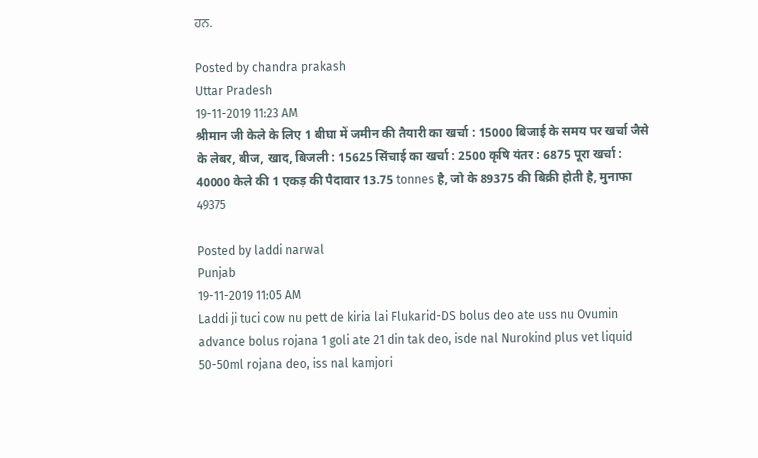ਹਨ.

Posted by chandra prakash
Uttar Pradesh
19-11-2019 11:23 AM
श्रीमान जी केले के लिए 1 बीघा में जमीन की तैयारी का खर्चा : 15000 बिजाई के समय पर खर्चा जैसे के लेबर, बीज, खाद, बिजली : 15625 सिंचाई का खर्चा : 2500 कृषि यंतर : 6875 पूरा खर्चा : 40000 केले की 1 एकड़ की पैदावार 13.75 tonnes है, जो के 89375 की बिक्री होती है, मुनाफा 49375

Posted by laddi narwal
Punjab
19-11-2019 11:05 AM
Laddi ji tuci cow nu pett de kiria lai Flukarid-DS bolus deo ate uss nu Ovumin advance bolus rojana 1 goli ate 21 din tak deo, isde nal Nurokind plus vet liquid 50-50ml rojana deo, iss nal kamjori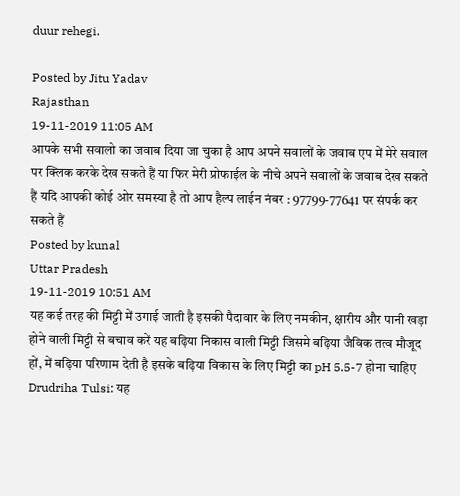duur rehegi.

Posted by Jitu Yadav
Rajasthan
19-11-2019 11:05 AM
आपके सभी सवालो का जवाब दिया जा चुका है आप अपने सवालों के जवाब एप में मेरे सवाल पर क्लिक करके देख सकते हैं या फिर मेरी प्रोफाईल के नीचे अपने सवालों के जवाब देख सकते हैं यदि आपकी कोई ओर समस्या है तो आप हैल्प लाईन नंबर : 97799-77641 पर संपर्क कर सकते हैं
Posted by kunal
Uttar Pradesh
19-11-2019 10:51 AM
यह कई तरह की मिट्टी में उगाई जाती है इसकी पैदावार के लिए नमकीन, क्षारीय और पानी खड़ा होने वाली मिट्टी से बचाव करें यह बढ़िया निकास वाली मिट्टी जिसमे बढ़िया जैविक तत्व मौजूद हों, में बढ़िया परिणाम देती है इसके बढ़िया विकास के लिए मिट्टी का pH 5.5-7 होना चाहिए Drudriha Tulsi: यह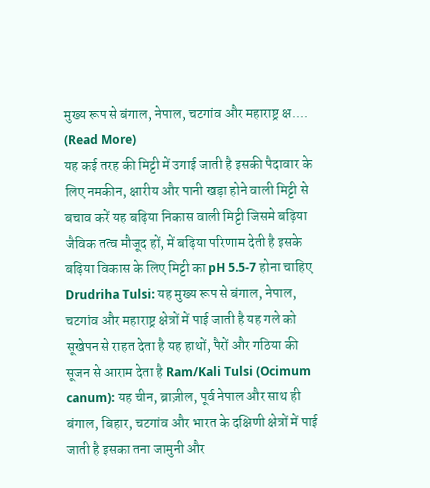मुख्य रूप से बंगाल, नेपाल, चटगांव और महाराष्ट्र क्ष.... (Read More)
यह कई तरह की मिट्टी में उगाई जाती है इसकी पैदावार के लिए नमकीन, क्षारीय और पानी खड़ा होने वाली मिट्टी से बचाव करें यह बढ़िया निकास वाली मिट्टी जिसमे बढ़िया जैविक तत्व मौजूद हों, में बढ़िया परिणाम देती है इसके बढ़िया विकास के लिए मिट्टी का pH 5.5-7 होना चाहिए Drudriha Tulsi: यह मुख्य रूप से बंगाल, नेपाल, चटगांव और महाराष्ट्र क्षेत्रों में पाई जाती है यह गले को सूखेपन से राहत देता है यह हाथों, पैरों और गठिया की सूजन से आराम देता है Ram/Kali Tulsi (Ocimum canum): यह चीन, ब्राज़ील, पूर्व नेपाल और साथ ही बंगाल, बिहार, चटगांव और भारत के दक्षिणी क्षेत्रों में पाई जाती है इसका तना जामुनी और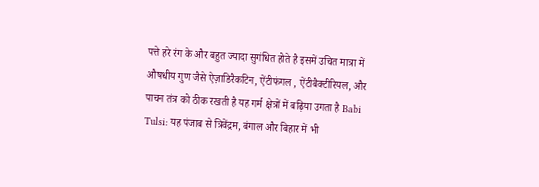पत्ते हरे रंग के और बहुत ज्यादा सुगंधित होते है इसमें उचित मात्रा में औषधीय गुण जैसे ऐज़ाडिरैकटिन, ऐंटीफंगल , ऐंटीबैक्टीरियल, और पाचन तंत्र को ठीक रखती है यह गर्म क्षेत्रों में बढ़िया उगता है Babi Tulsi: यह पंजाब से त्रिवेंद्रम, बंगाल और बिहार में भी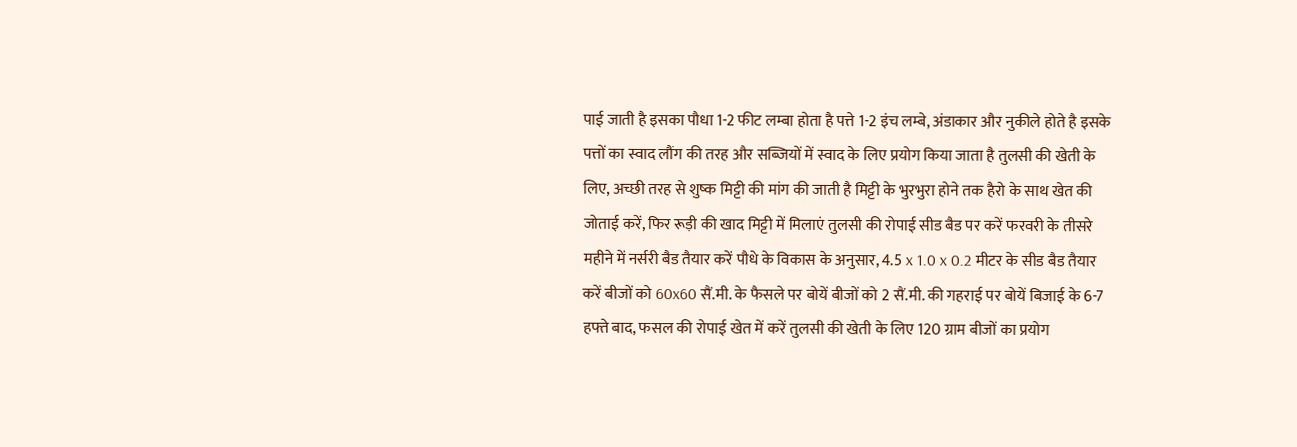पाई जाती है इसका पौधा 1-2 फीट लम्बा होता है पत्ते 1-2 इंच लम्बे, अंडाकार और नुकीले होते है इसके पत्तों का स्वाद लौंग की तरह और सब्जियों में स्वाद के लिए प्रयोग किया जाता है तुलसी की खेती के लिए, अच्छी तरह से शुष्क मिट्टी की मांग की जाती है मिट्टी के भुरभुरा होने तक हैरो के साथ खेत की जोताई करें, फिर रूड़ी की खाद मिट्टी में मिलाएं तुलसी की रोपाई सीड बैड पर करें फरवरी के तीसरे महीने में नर्सरी बैड तैयार करें पौधे के विकास के अनुसार, 4.5 x 1.0 x 0.2 मीटर के सीड बैड तैयार करें बीजों को 60x60 सैं.मी. के फैसले पर बोयें बीजों को 2 सैं.मी. की गहराई पर बोयें बिजाई के 6-7 हफ्ते बाद, फसल की रोपाई खेत में करें तुलसी की खेती के लिए 120 ग्राम बीजों का प्रयोग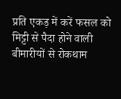प्रति एकड़ में करें फसल को मिट्टी से पैदा होने वाली बीमारीयों से रोकथाम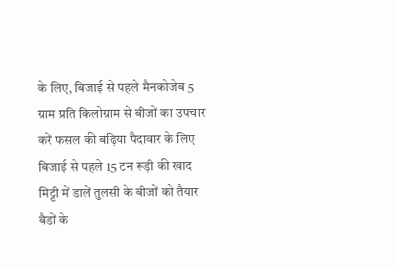के लिए, बिजाई से पहले मैनकोजेब 5 ग्राम प्रति किलोग्राम से बीजों का उपचार करें फसल की बढ़िया पैदावार के लिए बिजाई से पहले 15 टन रूड़ी की खाद मिट्टी में डालें तुलसी के बीजों को तैयार बैडों के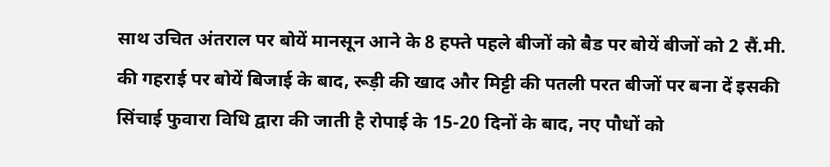साथ उचित अंतराल पर बोयें मानसून आने के 8 हफ्ते पहले बीजों को बैड पर बोयें बीजों को 2 सैं.मी. की गहराई पर बोयें बिजाई के बाद, रूड़ी की खाद और मिट्टी की पतली परत बीजों पर बना दें इसकी सिंचाई फुवारा विधि द्वारा की जाती है रोपाई के 15-20 दिनों के बाद, नए पौधों को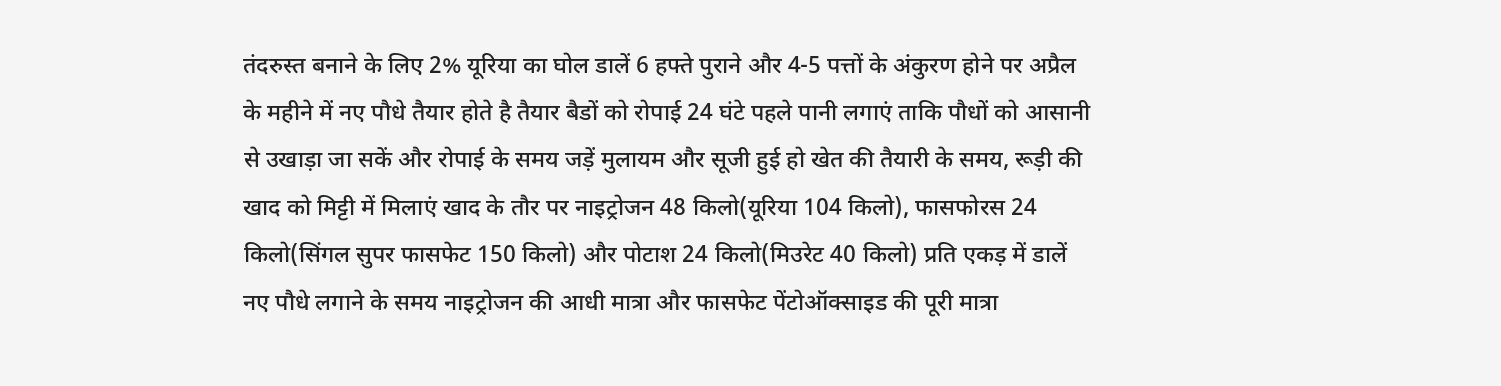तंदरुस्त बनाने के लिए 2% यूरिया का घोल डालें 6 हफ्ते पुराने और 4-5 पत्तों के अंकुरण होने पर अप्रैल के महीने में नए पौधे तैयार होते है तैयार बैडों को रोपाई 24 घंटे पहले पानी लगाएं ताकि पौधों को आसानी से उखाड़ा जा सकें और रोपाई के समय जड़ें मुलायम और सूजी हुई हो खेत की तैयारी के समय, रूड़ी की खाद को मिट्टी में मिलाएं खाद के तौर पर नाइट्रोजन 48 किलो(यूरिया 104 किलो), फासफोरस 24 किलो(सिंगल सुपर फासफेट 150 किलो) और पोटाश 24 किलो(मिउरेट 40 किलो) प्रति एकड़ में डालें नए पौधे लगाने के समय नाइट्रोजन की आधी मात्रा और फासफेट पेंटोऑक्साइड की पूरी मात्रा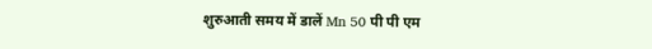शुरुआती समय में डालें Mn 50 पी पी एम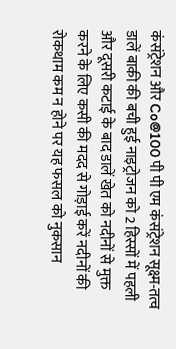कंसंट्रेशन और Co@100 पी पी एम कंसंट्रेशन सूक्ष्म-तत्व डालें बाकी की बची हुई नाइट्रोजन को 2 हिस्सों में पहली और दूसरी कटाई के बाद डालें खेत को नदीनों से मुक्त करने के लिए कसी की मदद से गोड़ाई करें नदीनों की रोकथाम कम न होने पर यह फसल को नुकसान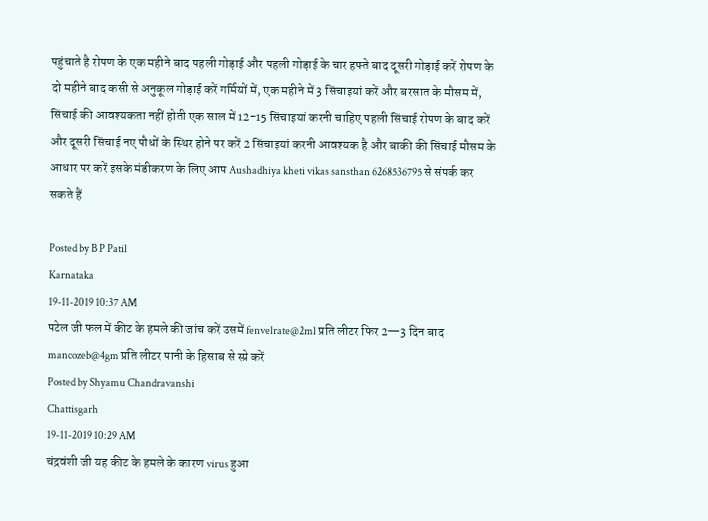पहुंचाते है रोपण के एक महीने बाद पहली गोड़ाई और पहली गोड़ाई के चार हफ्ते बाद दूसरी गोड़ाई करें रोपण के दो महीने बाद कसी से अनुकूल गोड़ाई करें गर्मियों में, एक महीने में 3 सिंचाइयां करें और बरसात के मौसम में, सिंचाई की आवश्यकता नहीं होती एक साल में 12-15 सिंचाइयां करनी चाहिए पहली सिंचाई रोपण के बाद करें और दूसरी सिंचाई नए पौधों के स्थिर होने पर करें 2 सिंचाइयां करनी आवश्यक है और बाकी की सिंचाई मौसम के आधार पर करें इसके मंडीकरण के लिए आप Aushadhiya kheti vikas sansthan 6268536795 से संपर्क कर सकते हैं

Posted by B P Patil
Karnataka
19-11-2019 10:37 AM
पटेल जी फल में कीट के हमले की जांच करें उसमें fenvelrate@2ml प्रति लीटर फिर 2—3 दिन बाद mancozeb@4gm प्रति लीटर पानी के हिसाब से स्प्रे करें
Posted by Shyamu Chandravanshi
Chattisgarh
19-11-2019 10:29 AM
चंद्रवंशी जी यह कीट के हमले के कारण virus हुआ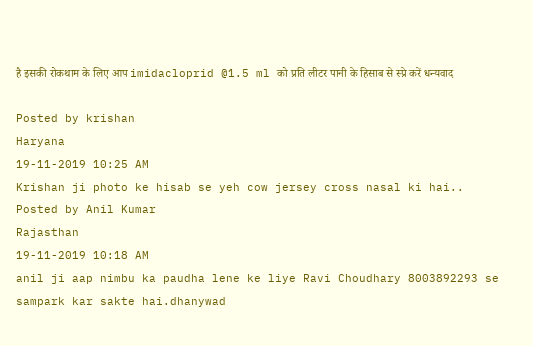है इसकी रोकथाम के लिए आप imidacloprid @1.5 ml को प्रति लीटर पानी के हिसाब से स्प्रे करें धन्यवाद

Posted by krishan
Haryana
19-11-2019 10:25 AM
Krishan ji photo ke hisab se yeh cow jersey cross nasal ki hai..
Posted by Anil Kumar
Rajasthan
19-11-2019 10:18 AM
anil ji aap nimbu ka paudha lene ke liye Ravi Choudhary 8003892293 se sampark kar sakte hai.dhanywad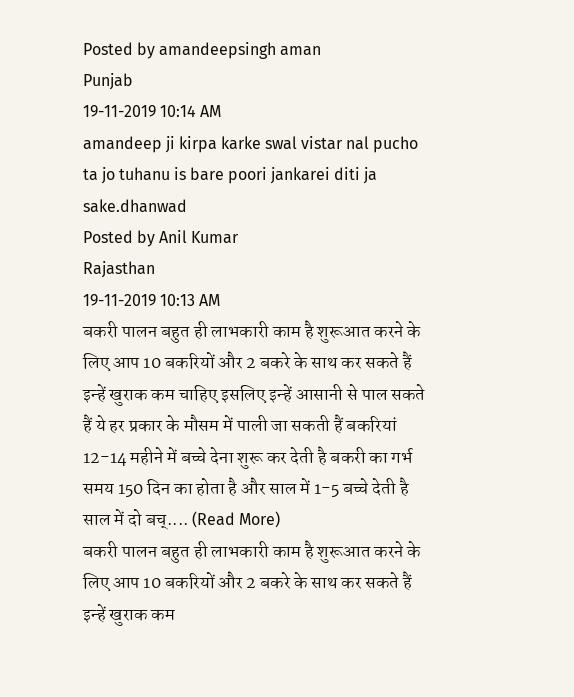Posted by amandeepsingh aman
Punjab
19-11-2019 10:14 AM
amandeep ji kirpa karke swal vistar nal pucho ta jo tuhanu is bare poori jankarei diti ja sake.dhanwad
Posted by Anil Kumar
Rajasthan
19-11-2019 10:13 AM
बकरी पालन बहुत ही लाभकारी काम है शुरूआत करने के लिए आप 10 बकरियों और 2 बकरे के साथ कर सकते हैं इन्हें खुराक कम चाहिए इसलिए इन्हें आसानी से पाल सकते हैं ये हर प्रकार के मौसम में पाली जा सकती हैं बकरियां 12-14 महीने में बच्चे देना शुरू कर देती है बकरी का गर्भ समय 150 दिन का होता है और साल में 1-5 बच्चे देती है साल में दो बच्.... (Read More)
बकरी पालन बहुत ही लाभकारी काम है शुरूआत करने के लिए आप 10 बकरियों और 2 बकरे के साथ कर सकते हैं इन्हें खुराक कम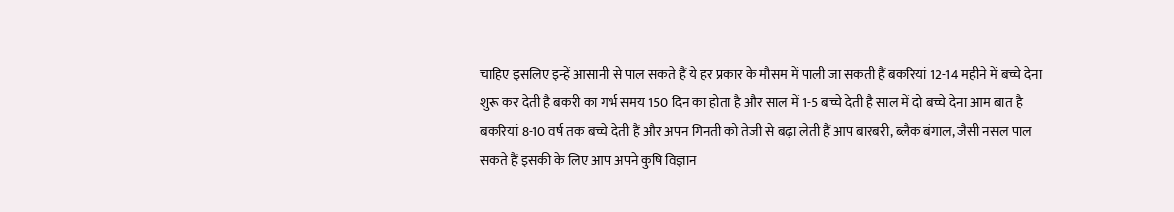चाहिए इसलिए इन्हें आसानी से पाल सकते हैं ये हर प्रकार के मौसम में पाली जा सकती हैं बकरियां 12-14 महीने में बच्चे देना शुरू कर देती है बकरी का गर्भ समय 150 दिन का होता है और साल में 1-5 बच्चे देती है साल में दो बच्चे देना आम बात है बकरियां 8-10 वर्ष तक बच्चे देती हैं और अपन गिनती को तेजी से बढ़ा लेती हैं आप बारबरी, ब्लैक बंगाल, जैसी नसल पाल सकते हैं इसकी के लिए आप अपने कुषि विज्ञान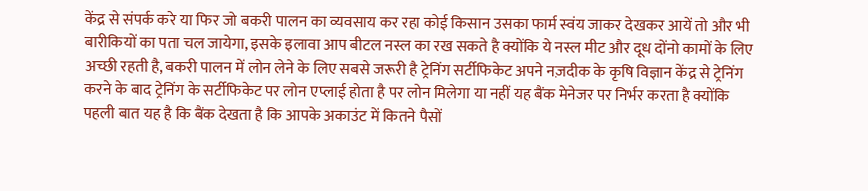केंद्र से संपर्क करे या फिर जो बकरी पालन का व्यवसाय कर रहा कोई किसान उसका फार्म स्वंय जाकर देखकर आयें तो और भी बारीकियों का पता चल जायेगा, इसके इलावा आप बीटल नस्ल का रख सकते है क्योंकि ये नस्ल मीट और दूध दोंनो कामों के लिए अच्छी रहती है, बकरी पालन में लोन लेने के लिए सबसे जरूरी है ट्रेनिंग सर्टीफिकेट अपने नज़दीक के कृषि विज्ञान केंद्र से ट्रेनिंग करने के बाद ट्रेनिंग के सर्टीफिकेट पर लोन एप्लाई होता है पर लोन मिलेगा या नहीं यह बैंक मेनेजर पर निर्भर करता है क्योंकि पहली बात यह है कि बैंक देखता है कि आपके अकाउंट में कितने पैसों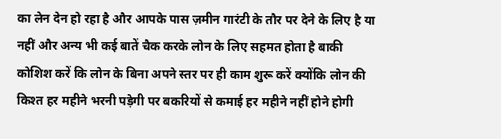का लेन देन हो रहा है और आपके पास ज़मीन गारंटी के तौर पर देने के लिए है या नहीं और अन्य भी कई बातें चैक करके लोन के लिए सहमत होता है बाकी कोशिश करें कि लोन के बिना अपने स्तर पर ही काम शुरू करें क्योंकि लोन की किश्त हर महीने भरनी पड़ेगी पर बकरियों से कमाई हर महीने नहीं होने होगी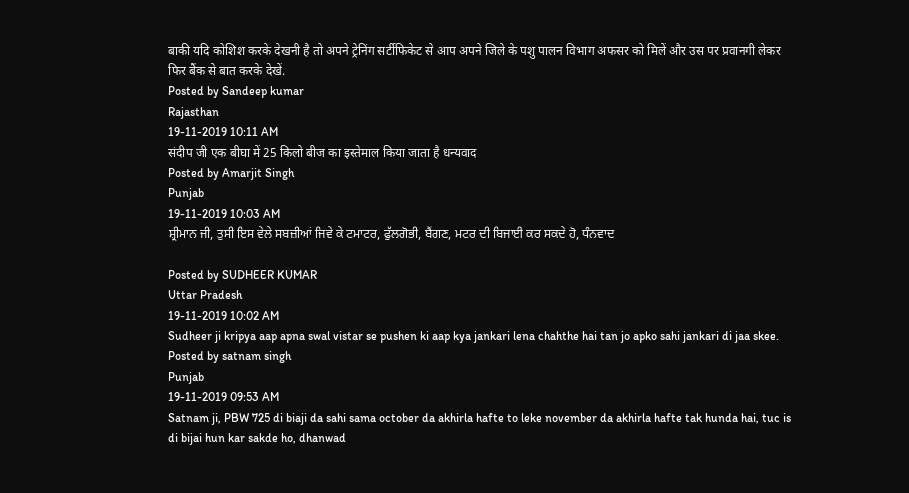बाकी यदि कोशिश करके देखनी है तो अपने ट्रेनिंग सर्टीफिकेट से आप अपने जिले के पशु पालन विभाग अफसर को मिलें और उस पर प्रवानगी लेकर फिर बैंक से बात करके देखें.
Posted by Sandeep kumar
Rajasthan
19-11-2019 10:11 AM
संदीप जी एक बीघा में 25 किलो बीज का इस्तेमाल किया जाता है धन्यवाद
Posted by Amarjit Singh
Punjab
19-11-2019 10:03 AM
ਸ਼੍ਰੀਮਾਨ ਜੀ, ਤੁਸੀ ਇਸ ਵੇਲੇ ਸਬਜ਼ੀਆਂ ਜਿਵੇ ਕੇ ਟਮਾਟਰ, ਫੁੱਲਗੋਭੀ, ਬੈਂਗਣ, ਮਟਰ ਦੀ ਬਿਜਾਈ ਕਰ ਸਕਦੇ ਹੋ, ਧੰਨਵਾਦ

Posted by SUDHEER KUMAR
Uttar Pradesh
19-11-2019 10:02 AM
Sudheer ji kripya aap apna swal vistar se pushen ki aap kya jankari lena chahthe hai tan jo apko sahi jankari di jaa skee.
Posted by satnam singh
Punjab
19-11-2019 09:53 AM
Satnam ji, PBW 725 di biaji da sahi sama october da akhirla hafte to leke november da akhirla hafte tak hunda hai, tuc is di bijai hun kar sakde ho, dhanwad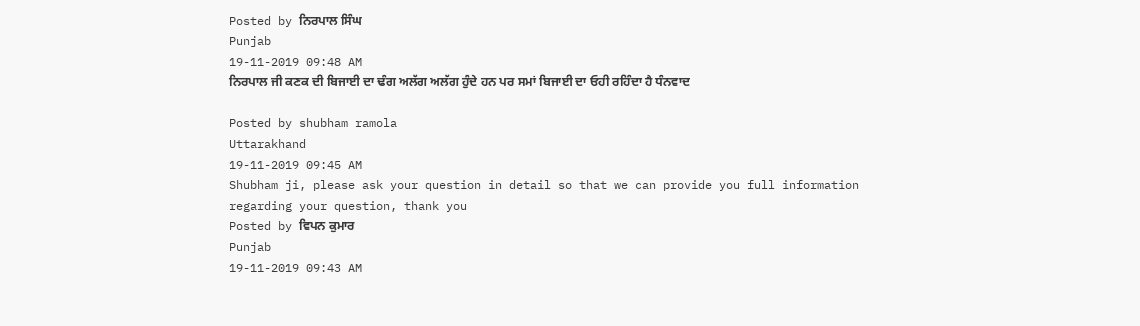Posted by ਨਿਰਪਾਲ ਸਿੰਘ
Punjab
19-11-2019 09:48 AM
ਨਿਰਪਾਲ ਜੀ ਕਣਕ ਦੀ ਬਿਜਾਈ ਦਾ ਢੰਗ ਅਲੱਗ ਅਲੱਗ ਹੁੰਦੇ ਹਨ ਪਰ ਸਮਾਂ ਬਿਜਾਈ ਦਾ ਓਹੀ ਰਹਿੰਦਾ ਹੈ ਧੰਨਵਾਦ

Posted by shubham ramola
Uttarakhand
19-11-2019 09:45 AM
Shubham ji, please ask your question in detail so that we can provide you full information regarding your question, thank you
Posted by ਵਿਪਨ ਕੁਮਾਰ
Punjab
19-11-2019 09:43 AM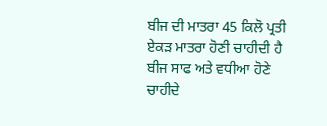ਬੀਜ ਦੀ ਮਾਤਰਾ 45 ਕਿਲੋ ਪ੍ਰਤੀ ਏਕੜ ਮਾਤਰਾ ਹੋਣੀ ਚਾਹੀਦੀ ਹੈ ਬੀਜ ਸਾਫ ਅਤੇ ਵਧੀਆ ਹੋਣੇ ਚਾਹੀਦੇ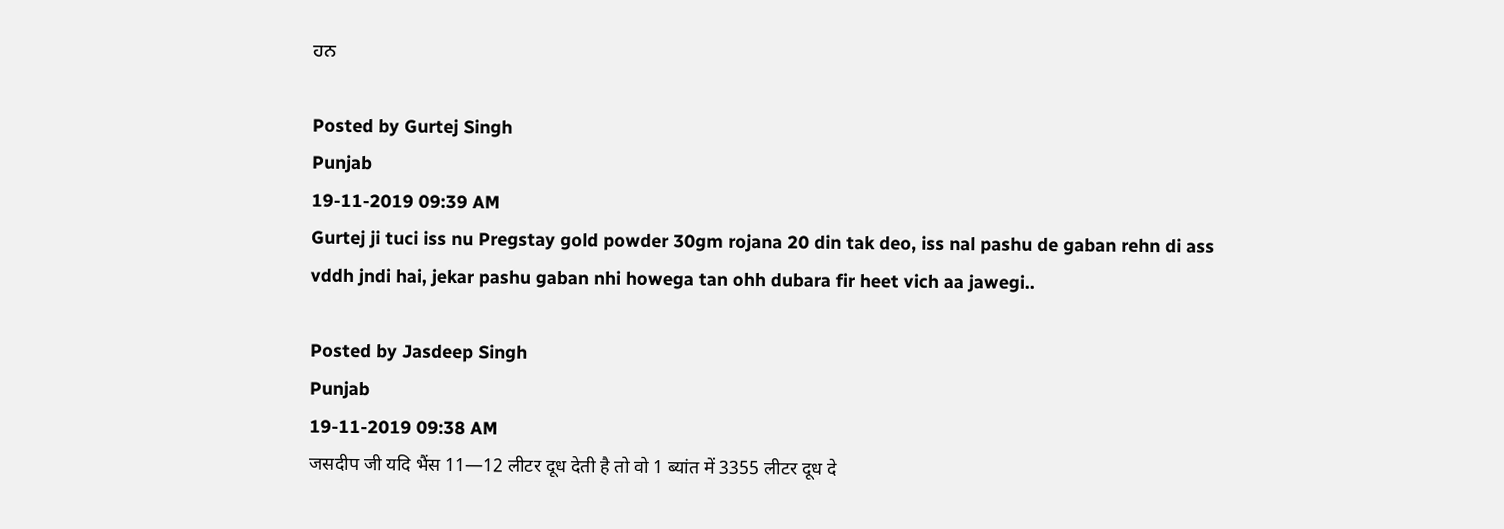ਹਨ

Posted by Gurtej Singh
Punjab
19-11-2019 09:39 AM
Gurtej ji tuci iss nu Pregstay gold powder 30gm rojana 20 din tak deo, iss nal pashu de gaban rehn di ass vddh jndi hai, jekar pashu gaban nhi howega tan ohh dubara fir heet vich aa jawegi..

Posted by Jasdeep Singh
Punjab
19-11-2019 09:38 AM
जसदीप जी यदि भैंस 11—12 लीटर दूध देती है तो वो 1 ब्यांत में 3355 लीटर दूध दे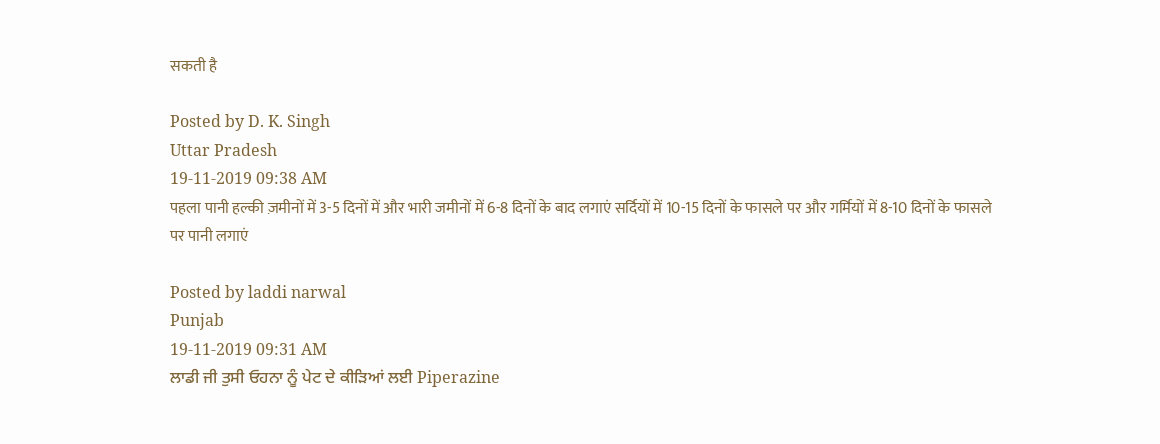सकती है

Posted by D. K. Singh
Uttar Pradesh
19-11-2019 09:38 AM
पहला पानी हल्की ज़मीनों में 3-5 दिनों में और भारी जमीनों में 6-8 दिनों के बाद लगाएं सर्दियों में 10-15 दिनों के फासले पर और गर्मियों में 8-10 दिनों के फासले पर पानी लगाएं

Posted by laddi narwal
Punjab
19-11-2019 09:31 AM
ਲਾਡੀ ਜੀ ਤੁਸੀ ਓਹਨਾ ਨੂੰ ਪੇਟ ਦੇ ਕੀੜਿਆਂ ਲਈ Piperazine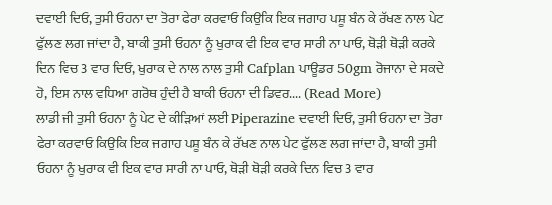ਦਵਾਈ ਦਿਓ, ਤੁਸੀ ਓਹਨਾ ਦਾ ਤੋਰਾ ਫੇਰਾ ਕਰਵਾਓ ਕਿਉਕਿ ਇਕ ਜਗਾਹ ਪਸ਼ੂ ਬੰਨ ਕੇ ਰੱਖਣ ਨਾਲ ਪੇਟ ਫੁੱਲਣ ਲਗ ਜਾਂਦਾ ਹੈ, ਬਾਕੀ ਤੁਸੀ ਓਹਨਾ ਨੂੰ ਖੁਰਾਕ ਵੀ ਇਕ ਵਾਰ ਸਾਰੀ ਨਾ ਪਾਓ, ਥੋੜੀ ਥੋੜੀ ਕਰਕੇ ਦਿਨ ਵਿਚ 3 ਵਾਰ ਦਿਓ, ਖੁਰਾਕ ਦੇ ਨਾਲ ਨਾਲ ਤੁਸੀ Cafplan ਪਾਊਡਰ 50gm ਰੋਜਾਨਾ ਦੇ ਸਕਦੇ ਹੋ, ਇਸ ਨਾਲ ਵਧਿਆ ਗਰੋਥ ਹੁੰਦੀ ਹੈ ਬਾਕੀ ਓਹਨਾ ਦੀ ਡਿਵਰ.... (Read More)
ਲਾਡੀ ਜੀ ਤੁਸੀ ਓਹਨਾ ਨੂੰ ਪੇਟ ਦੇ ਕੀੜਿਆਂ ਲਈ Piperazine ਦਵਾਈ ਦਿਓ, ਤੁਸੀ ਓਹਨਾ ਦਾ ਤੋਰਾ ਫੇਰਾ ਕਰਵਾਓ ਕਿਉਕਿ ਇਕ ਜਗਾਹ ਪਸ਼ੂ ਬੰਨ ਕੇ ਰੱਖਣ ਨਾਲ ਪੇਟ ਫੁੱਲਣ ਲਗ ਜਾਂਦਾ ਹੈ, ਬਾਕੀ ਤੁਸੀ ਓਹਨਾ ਨੂੰ ਖੁਰਾਕ ਵੀ ਇਕ ਵਾਰ ਸਾਰੀ ਨਾ ਪਾਓ, ਥੋੜੀ ਥੋੜੀ ਕਰਕੇ ਦਿਨ ਵਿਚ 3 ਵਾਰ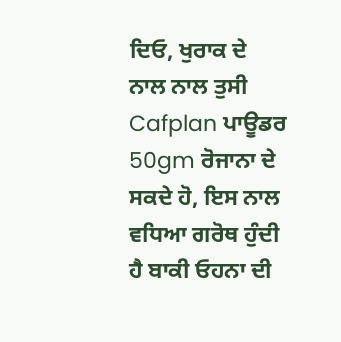ਦਿਓ, ਖੁਰਾਕ ਦੇ ਨਾਲ ਨਾਲ ਤੁਸੀ Cafplan ਪਾਊਡਰ 50gm ਰੋਜਾਨਾ ਦੇ ਸਕਦੇ ਹੋ, ਇਸ ਨਾਲ ਵਧਿਆ ਗਰੋਥ ਹੁੰਦੀ ਹੈ ਬਾਕੀ ਓਹਨਾ ਦੀ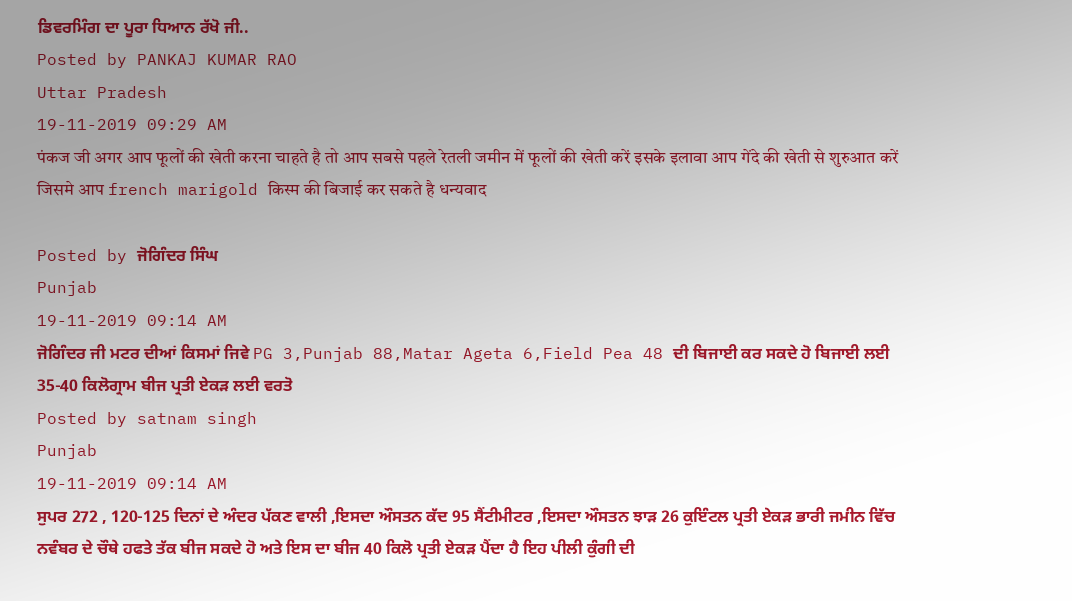ਡਿਵਰਮਿੰਗ ਦਾ ਪੂਰਾ ਧਿਆਨ ਰੱਖੋ ਜੀ..
Posted by PANKAJ KUMAR RAO
Uttar Pradesh
19-11-2019 09:29 AM
पंकज जी अगर आप फूलों की खेती करना चाहते है तो आप सबसे पहले रेतली जमीन में फूलों की खेती करें इसके इलावा आप गेंदे की खेती से शुरुआत करें जिसमे आप french marigold किस्म की बिजाई कर सकते है धन्यवाद

Posted by ਜੋਗਿੰਦਰ ਸਿੰਘ
Punjab
19-11-2019 09:14 AM
ਜੋਗਿੰਦਰ ਜੀ ਮਟਰ ਦੀਆਂ ਕਿਸਮਾਂ ਜਿਵੇ PG 3,Punjab 88,Matar Ageta 6,Field Pea 48 ਦੀ ਬਿਜਾਈ ਕਰ ਸਕਦੇ ਹੋ ਬਿਜਾਈ ਲਈ 35-40 ਕਿਲੋਗ੍ਰਾਮ ਬੀਜ ਪ੍ਰਤੀ ਏਕੜ ਲਈ ਵਰਤੋ
Posted by satnam singh
Punjab
19-11-2019 09:14 AM
ਸੁਪਰ 272 , 120-125 ਦਿਨਾਂ ਦੇ ਅੰਦਰ ਪੱਕਣ ਵਾਲੀ ,ਇਸਦਾ ਔਸਤਨ ਕੱਦ 95 ਸੈਂਟੀਮੀਟਰ ,ਇਸਦਾ ਔਸਤਨ ਝਾੜ 26 ਕੁਇੰਟਲ ਪ੍ਰਤੀ ਏਕੜ ਭਾਰੀ ਜਮੀਨ ਵਿੱਚ ਨਵੰਬਰ ਦੇ ਚੌਥੇ ਹਫਤੇ ਤੱਕ ਬੀਜ ਸਕਦੇ ਹੋ ਅਤੇ ਇਸ ਦਾ ਬੀਜ 40 ਕਿਲੋ ਪ੍ਰਤੀ ਏਕੜ ਪੈਂਦਾ ਹੈ ਇਹ ਪੀਲੀ ਕੁੰਗੀ ਦੀ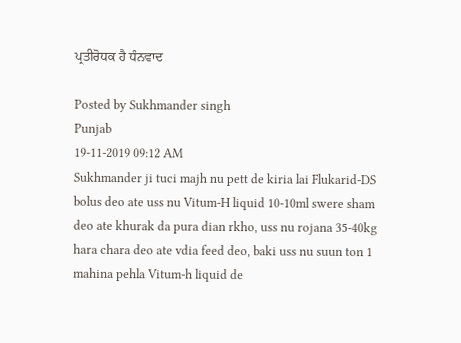ਪ੍ਰਤੀਰੋਧਕ ਹੈ ਧੰਨਵਾਦ

Posted by Sukhmander singh
Punjab
19-11-2019 09:12 AM
Sukhmander ji tuci majh nu pett de kiria lai Flukarid-DS bolus deo ate uss nu Vitum-H liquid 10-10ml swere sham deo ate khurak da pura dian rkho, uss nu rojana 35-40kg hara chara deo ate vdia feed deo, baki uss nu suun ton 1 mahina pehla Vitum-h liquid de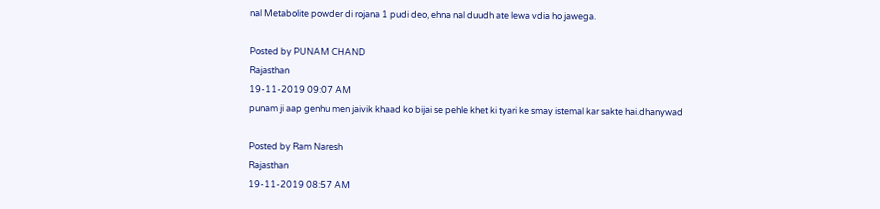nal Metabolite powder di rojana 1 pudi deo, ehna nal duudh ate lewa vdia ho jawega.

Posted by PUNAM CHAND
Rajasthan
19-11-2019 09:07 AM
punam ji aap genhu men jaivik khaad ko bijai se pehle khet ki tyari ke smay istemal kar sakte hai.dhanywad

Posted by Ram Naresh
Rajasthan
19-11-2019 08:57 AM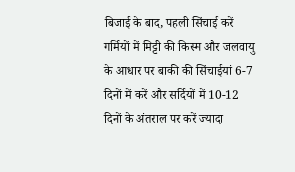बिजाई के बाद, पहली सिंचाई करें गर्मियों में मिट्टी की किस्म और जलवायु के आधार पर बाकी की सिंचाईयां 6-7 दिनों में करें और सर्दियों में 10-12 दिनों के अंतराल पर करें ज्यादा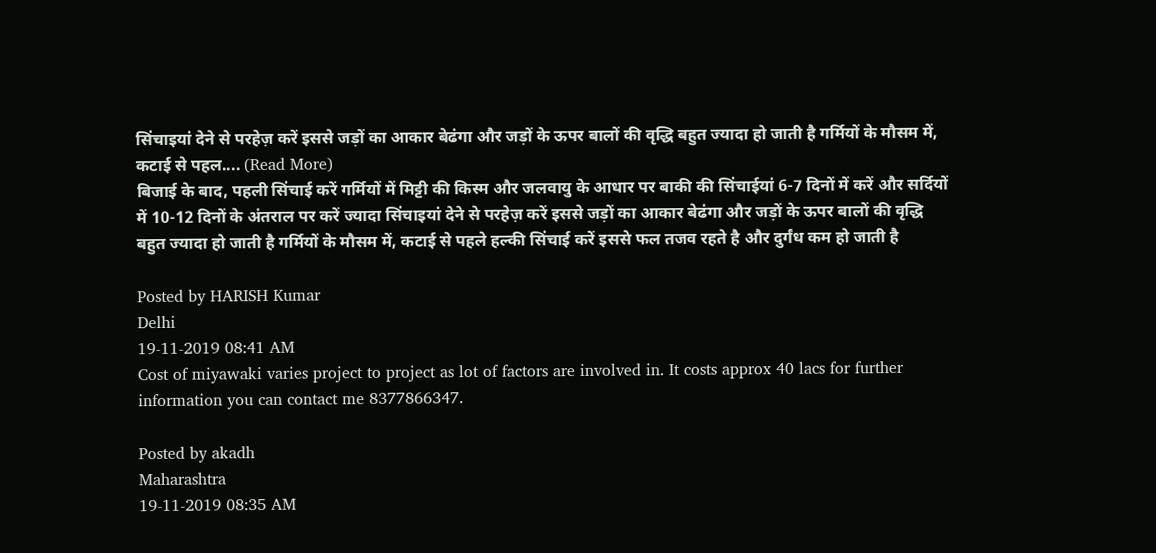सिंचाइयां देने से परहेज़ करें इससे जड़ों का आकार बेढंगा और जड़ों के ऊपर बालों की वृद्धि बहुत ज्यादा हो जाती है गर्मियों के मौसम में, कटाई से पहल.... (Read More)
बिजाई के बाद, पहली सिंचाई करें गर्मियों में मिट्टी की किस्म और जलवायु के आधार पर बाकी की सिंचाईयां 6-7 दिनों में करें और सर्दियों में 10-12 दिनों के अंतराल पर करें ज्यादा सिंचाइयां देने से परहेज़ करें इससे जड़ों का आकार बेढंगा और जड़ों के ऊपर बालों की वृद्धि बहुत ज्यादा हो जाती है गर्मियों के मौसम में, कटाई से पहले हल्की सिंचाई करें इससे फल तजव रहते है और दुर्गंध कम हो जाती है

Posted by HARISH Kumar
Delhi
19-11-2019 08:41 AM
Cost of miyawaki varies project to project as lot of factors are involved in. It costs approx 40 lacs for further information you can contact me 8377866347.

Posted by akadh
Maharashtra
19-11-2019 08:35 AM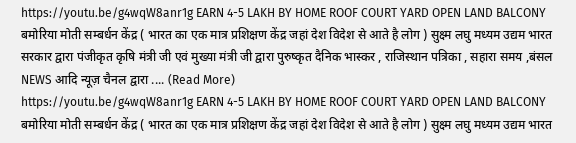https://youtu.be/g4wqW8anr1g EARN 4-5 LAKH BY HOME ROOF COURT YARD OPEN LAND BALCONY बमोरिया मोती सम्बर्धन केंद्र ( भारत का एक मात्र प्रशिक्षण केंद्र जहां देश विदेश से आते है लोग ) सुक्ष्म लघु मध्यम उद्यम भारत सरकार द्वारा पंजीकृत कृषि मंत्री जी एवं मुख्या मंत्री जी द्वारा पुरुष्कृत दैनिक भास्कर , राजिस्थान पत्रिका , सहारा समय ,बंसल NEWS आदि न्यूज़ चैनल द्वारा .... (Read More)
https://youtu.be/g4wqW8anr1g EARN 4-5 LAKH BY HOME ROOF COURT YARD OPEN LAND BALCONY बमोरिया मोती सम्बर्धन केंद्र ( भारत का एक मात्र प्रशिक्षण केंद्र जहां देश विदेश से आते है लोग ) सुक्ष्म लघु मध्यम उद्यम भारत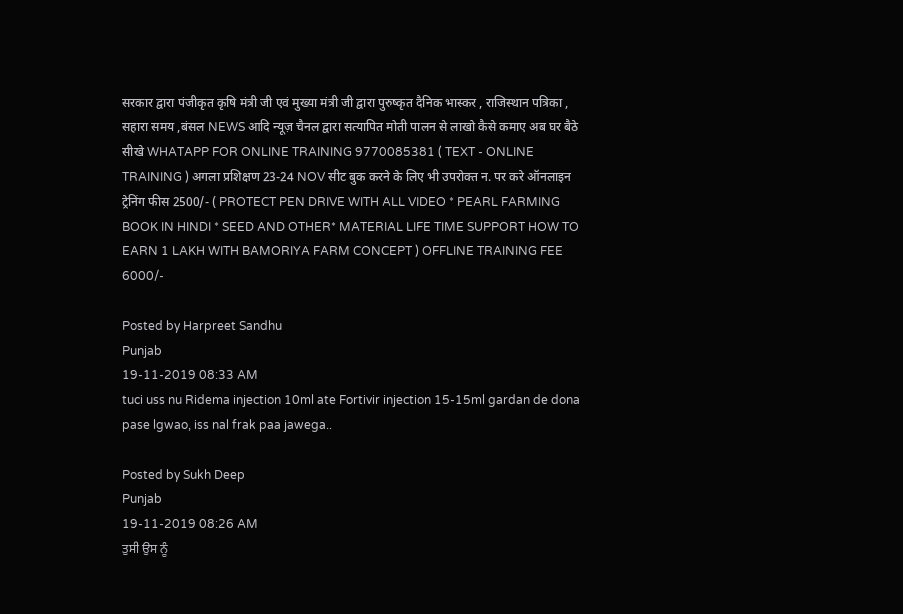सरकार द्वारा पंजीकृत कृषि मंत्री जी एवं मुख्या मंत्री जी द्वारा पुरुष्कृत दैनिक भास्कर , राजिस्थान पत्रिका , सहारा समय ,बंसल NEWS आदि न्यूज़ चैनल द्वारा सत्यापित मोती पालन से लाखो कैसे कमाए अब घर बैठे सीखे WHATAPP FOR ONLINE TRAINING 9770085381 ( TEXT - ONLINE TRAINING ) अगला प्रशिक्षण 23-24 NOV सीट बुक करने के लिए भी उपरोक्त न. पर करे ऑनलाइन ट्रेनिंग फीस 2500/- ( PROTECT PEN DRIVE WITH ALL VIDEO * PEARL FARMING BOOK IN HINDI * SEED AND OTHER* MATERIAL LIFE TIME SUPPORT HOW TO EARN 1 LAKH WITH BAMORIYA FARM CONCEPT ) OFFLINE TRAINING FEE 6000/-

Posted by Harpreet Sandhu
Punjab
19-11-2019 08:33 AM
tuci uss nu Ridema injection 10ml ate Fortivir injection 15-15ml gardan de dona pase lgwao, iss nal frak paa jawega..

Posted by Sukh Deep
Punjab
19-11-2019 08:26 AM
ਤੁਸੀ ਉਸ ਨੂੰ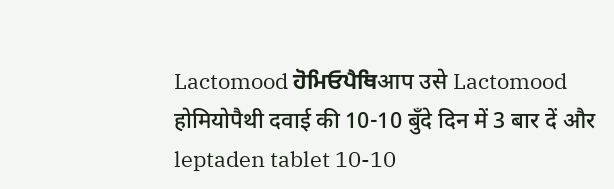Lactomood ਹੋਮਿਓਪੈਥਿआप उसे Lactomood होमियोपैथी दवाई की 10-10 बुँदे दिन में 3 बार दें और leptaden tablet 10-10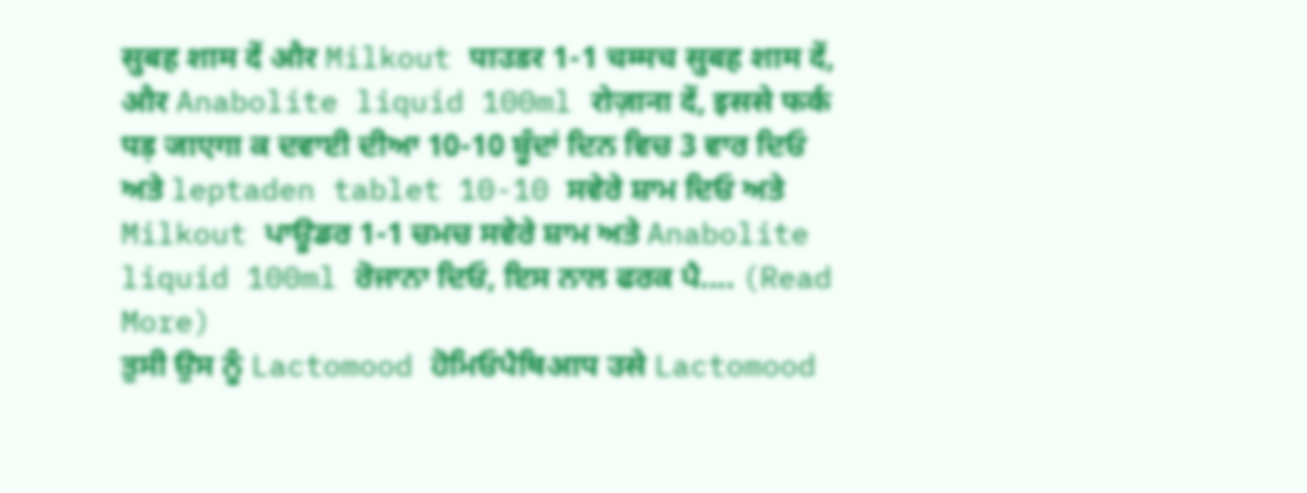सुबह शाम दें और Milkout पाउडर 1-1 चम्मच सुबह शाम दें, और Anabolite liquid 100ml रोज़ाना दें, इससे फर्क पड़ जाएगा ਕ ਦਵਾਈ ਦੀਆ 10-10 ਬੂੰਦਾਂ ਦਿਨ ਵਿਚ 3 ਵਾਰ ਦਿਓ ਅਤੇ leptaden tablet 10-10 ਸਵੇਰੇ ਸ਼ਾਮ ਦਿਓ ਅਤੇ Milkout ਪਾਊਡਰ 1-1 ਚਮਚ ਸਵੇਰੇ ਸ਼ਾਮ ਅਤੇ Anabolite liquid 100ml ਰੋਜਾਨਾ ਦਿਓ, ਇਸ ਨਾਲ ਫਰਕ ਪੈ.... (Read More)
ਤੁਸੀ ਉਸ ਨੂੰ Lactomood ਹੋਮਿਓਪੈਥਿआप उसे Lactomood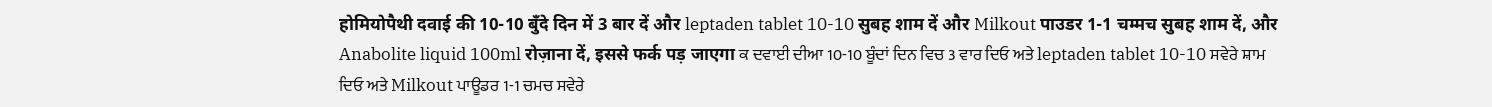होमियोपैथी दवाई की 10-10 बुँदे दिन में 3 बार दें और leptaden tablet 10-10 सुबह शाम दें और Milkout पाउडर 1-1 चम्मच सुबह शाम दें, और Anabolite liquid 100ml रोज़ाना दें, इससे फर्क पड़ जाएगा ਕ ਦਵਾਈ ਦੀਆ 10-10 ਬੂੰਦਾਂ ਦਿਨ ਵਿਚ 3 ਵਾਰ ਦਿਓ ਅਤੇ leptaden tablet 10-10 ਸਵੇਰੇ ਸ਼ਾਮ ਦਿਓ ਅਤੇ Milkout ਪਾਊਡਰ 1-1 ਚਮਚ ਸਵੇਰੇ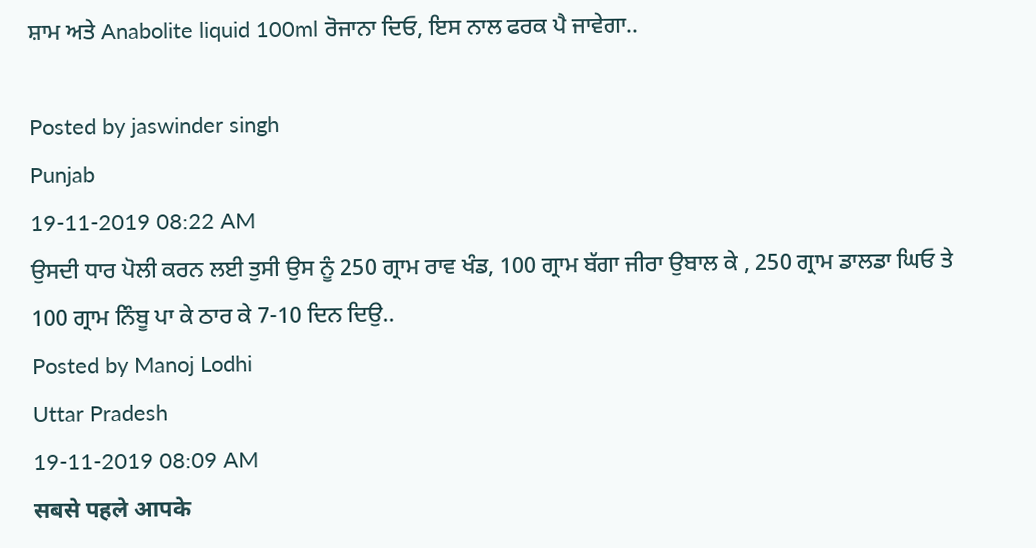ਸ਼ਾਮ ਅਤੇ Anabolite liquid 100ml ਰੋਜਾਨਾ ਦਿਓ, ਇਸ ਨਾਲ ਫਰਕ ਪੈ ਜਾਵੇਗਾ..

Posted by jaswinder singh
Punjab
19-11-2019 08:22 AM
ਉਸਦੀ ਧਾਰ ਪੋਲੀ ਕਰਨ ਲਈ ਤੁਸੀ ਉਸ ਨੂੰ 250 ਗ੍ਰਾਮ ਰਾਵ ਖੰਡ, 100 ਗ੍ਰਾਮ ਬੱਗਾ ਜੀਰਾ ਉਬਾਲ ਕੇ , 250 ਗ੍ਰਾਮ ਡਾਲਡਾ ਘਿਓ ਤੇ 100 ਗ੍ਰਾਮ ਨਿੰਬੂ ਪਾ ਕੇ ਠਾਰ ਕੇ 7-10 ਦਿਨ ਦਿਉ..
Posted by Manoj Lodhi
Uttar Pradesh
19-11-2019 08:09 AM
सबसे पहले आपके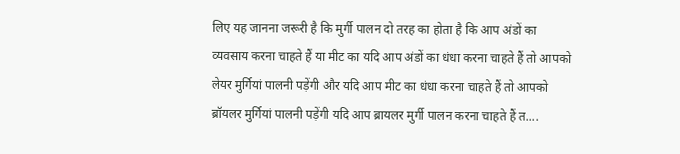लिए यह जानना जरूरी है कि मुर्गी पालन दो तरह का होता है कि आप अंडों का व्यवसाय करना चाहते हैं या मीट का यदि आप अंडों का धंधा करना चाहते हैं तो आपको लेयर मुर्गियां पालनी पड़ेंगी और यदि आप मीट का धंधा करना चाहते हैं तो आपको ब्रॉयलर मुर्गियां पालनी पड़ेंगी यदि आप ब्रायलर मुर्गी पालन करना चाहते हैं त....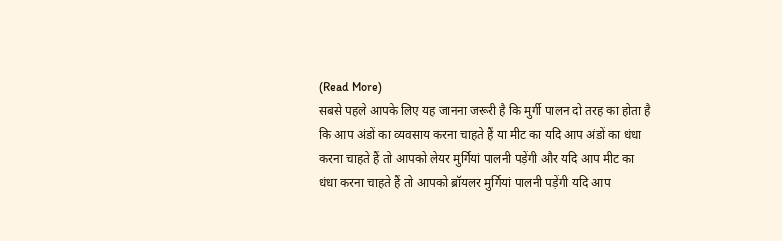(Read More)
सबसे पहले आपके लिए यह जानना जरूरी है कि मुर्गी पालन दो तरह का होता है कि आप अंडों का व्यवसाय करना चाहते हैं या मीट का यदि आप अंडों का धंधा करना चाहते हैं तो आपको लेयर मुर्गियां पालनी पड़ेंगी और यदि आप मीट का धंधा करना चाहते हैं तो आपको ब्रॉयलर मुर्गियां पालनी पड़ेंगी यदि आप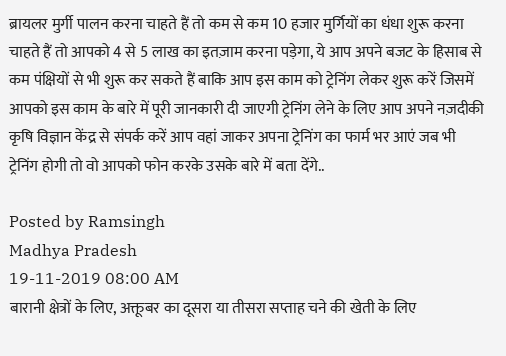ब्रायलर मुर्गी पालन करना चाहते हैं तो कम से कम 10 हजार मुर्गियों का धंधा शुरू करना चाहते हैं तो आपको 4 से 5 लाख का इतज़ाम करना पड़ेगा, ये आप अपने बजट के हिसाब से कम पंक्षियों से भी शुरू कर सकते हैं बाकि आप इस काम को ट्रेनिंग लेकर शुरू करें जिसमें आपको इस काम के बारे में पूरी जानकारी दी जाएगी ट्रेनिंग लेने के लिए आप अपने नज़दीकी कृषि विज्ञान केंद्र से संपर्क करें आप वहां जाकर अपना ट्रेनिंग का फार्म भर आएं जब भी ट्रेनिंग होगी तो वो आपको फोन करके उसके बारे में बता देंगे..

Posted by Ramsingh
Madhya Pradesh
19-11-2019 08:00 AM
बारानी क्षेत्रों के लिए, अक्तूबर का दूसरा या तीसरा सप्ताह चने की खेती के लिए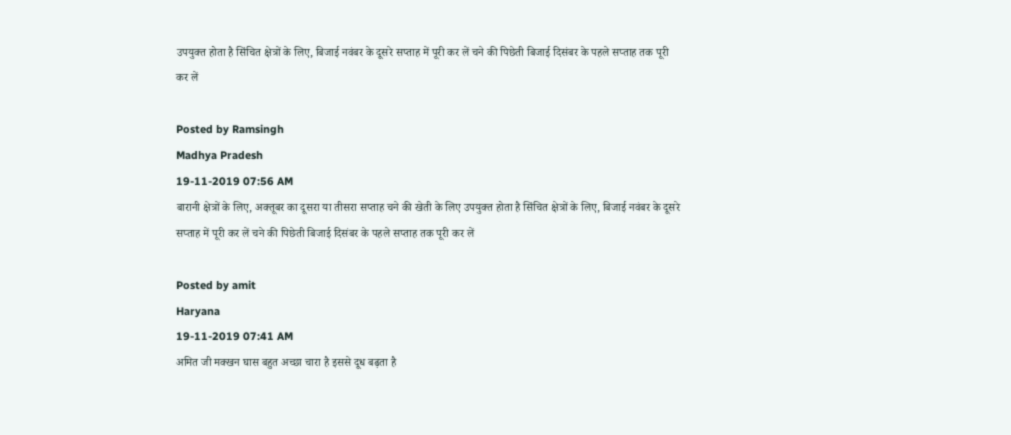उपयुक्त होता है सिंचित क्षेत्रों के लिए, बिजाई नवंबर के दूसरे सप्ताह में पूरी कर लें चने की पिछेती बिजाई दिसंबर के पहले सप्ताह तक पूरी कर लें

Posted by Ramsingh
Madhya Pradesh
19-11-2019 07:56 AM
बारानी क्षेत्रों के लिए, अक्तूबर का दूसरा या तीसरा सप्ताह चने की खेती के लिए उपयुक्त होता है सिंचित क्षेत्रों के लिए, बिजाई नवंबर के दूसरे सप्ताह में पूरी कर लें चने की पिछेती बिजाई दिसंबर के पहले सप्ताह तक पूरी कर लें

Posted by amit
Haryana
19-11-2019 07:41 AM
अमित जी मक्खन घास बहुत अच्छा चारा है इससे दूध बढ़ता है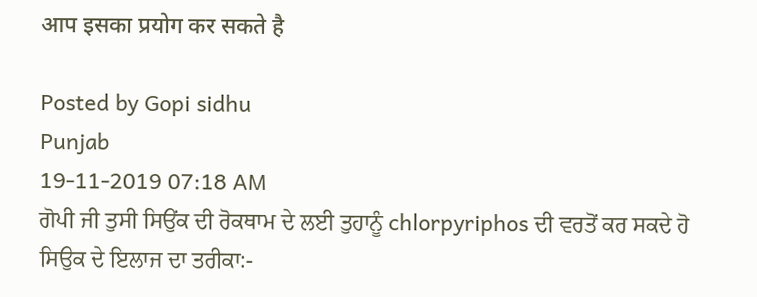आप इसका प्रयोग कर सकते है

Posted by Gopi sidhu
Punjab
19-11-2019 07:18 AM
ਗੋਪੀ ਜੀ ਤੁਸੀ ਸਿਉਂਕ ਦੀ ਰੋਕਥਾਮ ਦੇ ਲਈ ਤੁਹਾਨੂੰ chlorpyriphos ਦੀ ਵਰਤੋਂ ਕਰ ਸਕਦੇ ਹੋ ਸਿਉਕ ਦੇ ਇਲਾਜ ਦਾ ਤਰੀਕਾ:-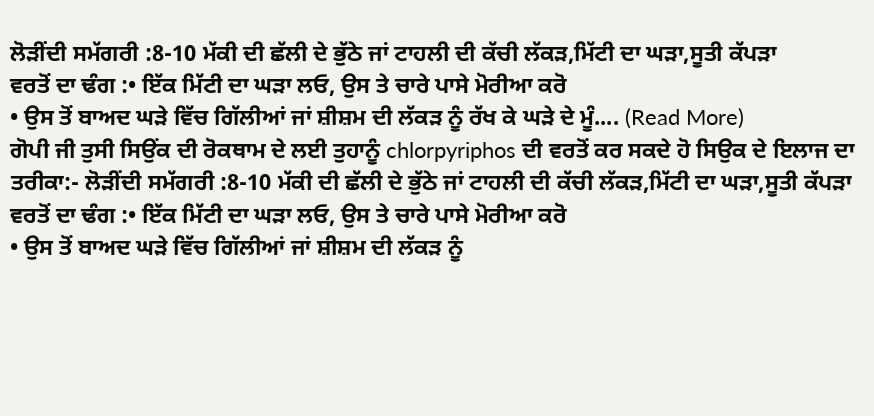ਲੋੜੀਂਦੀ ਸਮੱਗਰੀ :8-10 ਮੱਕੀ ਦੀ ਛੱਲੀ ਦੇ ਭੁੱਠੇ ਜਾਂ ਟਾਹਲੀ ਦੀ ਕੱਚੀ ਲੱਕੜ,ਮਿੱਟੀ ਦਾ ਘੜਾ,ਸੂਤੀ ਕੱਪੜਾ
ਵਰਤੋਂ ਦਾ ਢੰਗ :• ਇੱਕ ਮਿੱਟੀ ਦਾ ਘੜਾ ਲਓ, ਉਸ ਤੇ ਚਾਰੇ ਪਾਸੇ ਮੋਰੀਆ ਕਰੋ
• ਉਸ ਤੋਂ ਬਾਅਦ ਘੜੇ ਵਿੱਚ ਗਿੱਲੀਆਂ ਜਾਂ ਸ਼ੀਸ਼ਮ ਦੀ ਲੱਕੜ ਨੂੰ ਰੱਖ ਕੇ ਘੜੇ ਦੇ ਮੂੰ.... (Read More)
ਗੋਪੀ ਜੀ ਤੁਸੀ ਸਿਉਂਕ ਦੀ ਰੋਕਥਾਮ ਦੇ ਲਈ ਤੁਹਾਨੂੰ chlorpyriphos ਦੀ ਵਰਤੋਂ ਕਰ ਸਕਦੇ ਹੋ ਸਿਉਕ ਦੇ ਇਲਾਜ ਦਾ ਤਰੀਕਾ:- ਲੋੜੀਂਦੀ ਸਮੱਗਰੀ :8-10 ਮੱਕੀ ਦੀ ਛੱਲੀ ਦੇ ਭੁੱਠੇ ਜਾਂ ਟਾਹਲੀ ਦੀ ਕੱਚੀ ਲੱਕੜ,ਮਿੱਟੀ ਦਾ ਘੜਾ,ਸੂਤੀ ਕੱਪੜਾ
ਵਰਤੋਂ ਦਾ ਢੰਗ :• ਇੱਕ ਮਿੱਟੀ ਦਾ ਘੜਾ ਲਓ, ਉਸ ਤੇ ਚਾਰੇ ਪਾਸੇ ਮੋਰੀਆ ਕਰੋ
• ਉਸ ਤੋਂ ਬਾਅਦ ਘੜੇ ਵਿੱਚ ਗਿੱਲੀਆਂ ਜਾਂ ਸ਼ੀਸ਼ਮ ਦੀ ਲੱਕੜ ਨੂੰ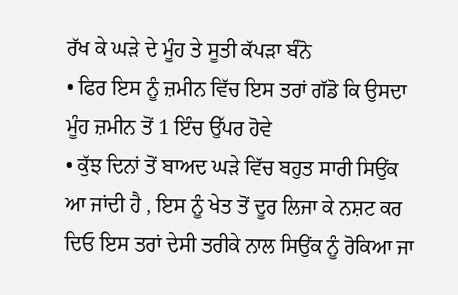ਰੱਖ ਕੇ ਘੜੇ ਦੇ ਮੂੰਹ ਤੇ ਸੂਤੀ ਕੱਪੜਾ ਬੰਨੋ
• ਫਿਰ ਇਸ ਨੂੰ ਜ਼ਮੀਨ ਵਿੱਚ ਇਸ ਤਰਾਂ ਗੱਡੋ ਕਿ ਉਸਦਾ ਮੂੰਹ ਜ਼ਮੀਨ ਤੋਂ 1 ਇੰਚ ਉੱਪਰ ਹੋਵੇ
• ਕੁੱਝ ਦਿਨਾਂ ਤੋਂ ਬਾਅਦ ਘੜੇ ਵਿੱਚ ਬਹੁਤ ਸਾਰੀ ਸਿਉਂਕ ਆ ਜਾਂਦੀ ਹੈ , ਇਸ ਨੂੰ ਖੇਤ ਤੋਂ ਦੂਰ ਲਿਜਾ ਕੇ ਨਸ਼ਟ ਕਰ ਦਿਓ ਇਸ ਤਰਾਂ ਦੇਸੀ ਤਰੀਕੇ ਨਾਲ ਸਿਉਂਕ ਨੂੰ ਰੋਕਿਆ ਜਾ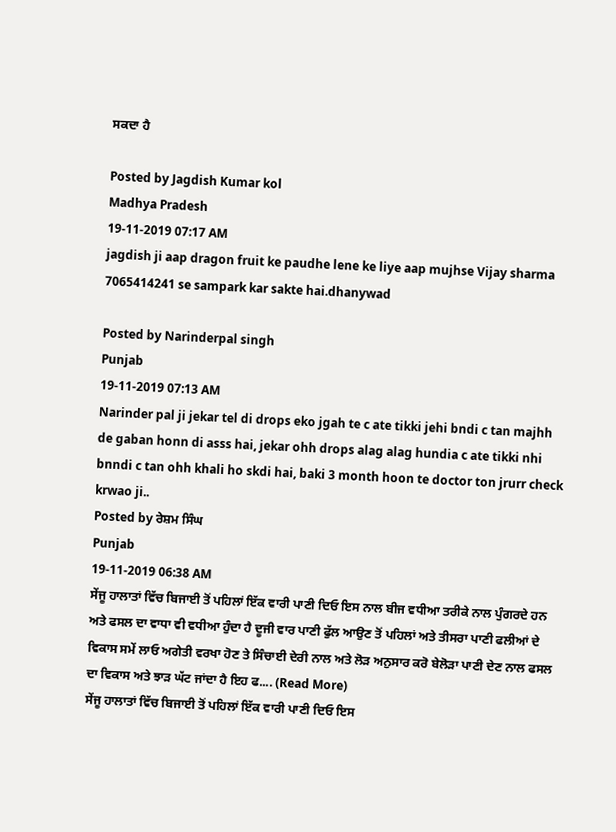ਸਕਦਾ ਹੈ

Posted by Jagdish Kumar kol
Madhya Pradesh
19-11-2019 07:17 AM
jagdish ji aap dragon fruit ke paudhe lene ke liye aap mujhse Vijay sharma 7065414241 se sampark kar sakte hai.dhanywad

Posted by Narinderpal singh
Punjab
19-11-2019 07:13 AM
Narinder pal ji jekar tel di drops eko jgah te c ate tikki jehi bndi c tan majhh de gaban honn di asss hai, jekar ohh drops alag alag hundia c ate tikki nhi bnndi c tan ohh khali ho skdi hai, baki 3 month hoon te doctor ton jrurr check krwao ji..
Posted by ਰੇਸ਼ਮ ਸਿੰਘ
Punjab
19-11-2019 06:38 AM
ਸੇਂਜੂ ਹਾਲਾਤਾਂ ਵਿੱਚ ਬਿਜਾਈ ਤੋਂ ਪਹਿਲਾਂ ਇੱਕ ਵਾਰੀ ਪਾਣੀ ਦਿਓ ਇਸ ਨਾਲ ਬੀਜ ਵਧੀਆ ਤਰੀਕੇ ਨਾਲ ਪੁੰਗਰਦੇ ਹਨ ਅਤੇ ਫਸਲ ਦਾ ਵਾਧਾ ਵੀ ਵਧੀਆ ਹੁੰਦਾ ਹੈ ਦੂਜੀ ਵਾਰ ਪਾਣੀ ਫੁੱਲ ਆਉਣ ਤੋਂ ਪਹਿਲਾਂ ਅਤੇ ਤੀਸਰਾ ਪਾਣੀ ਫਲੀਆਂ ਦੇ ਵਿਕਾਸ ਸਮੇਂ ਲਾਓ ਅਗੇਤੀ ਵਰਖਾ ਹੋਣ ਤੇ ਸਿੰਚਾਈ ਦੇਰੀ ਨਾਲ ਅਤੇ ਲੋੜ ਅਨੁਸਾਰ ਕਰੋ ਬੇਲੋੜਾ ਪਾਣੀ ਦੇਣ ਨਾਲ ਫਸਲ ਦਾ ਵਿਕਾਸ ਅਤੇ ਝਾੜ ਘੱਟ ਜਾਂਦਾ ਹੈ ਇਹ ਫ.... (Read More)
ਸੇਂਜੂ ਹਾਲਾਤਾਂ ਵਿੱਚ ਬਿਜਾਈ ਤੋਂ ਪਹਿਲਾਂ ਇੱਕ ਵਾਰੀ ਪਾਣੀ ਦਿਓ ਇਸ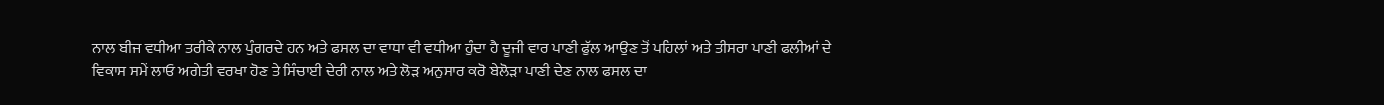ਨਾਲ ਬੀਜ ਵਧੀਆ ਤਰੀਕੇ ਨਾਲ ਪੁੰਗਰਦੇ ਹਨ ਅਤੇ ਫਸਲ ਦਾ ਵਾਧਾ ਵੀ ਵਧੀਆ ਹੁੰਦਾ ਹੈ ਦੂਜੀ ਵਾਰ ਪਾਣੀ ਫੁੱਲ ਆਉਣ ਤੋਂ ਪਹਿਲਾਂ ਅਤੇ ਤੀਸਰਾ ਪਾਣੀ ਫਲੀਆਂ ਦੇ ਵਿਕਾਸ ਸਮੇਂ ਲਾਓ ਅਗੇਤੀ ਵਰਖਾ ਹੋਣ ਤੇ ਸਿੰਚਾਈ ਦੇਰੀ ਨਾਲ ਅਤੇ ਲੋੜ ਅਨੁਸਾਰ ਕਰੋ ਬੇਲੋੜਾ ਪਾਣੀ ਦੇਣ ਨਾਲ ਫਸਲ ਦਾ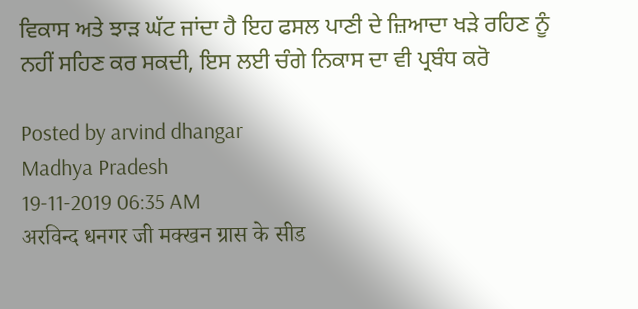ਵਿਕਾਸ ਅਤੇ ਝਾੜ ਘੱਟ ਜਾਂਦਾ ਹੈ ਇਹ ਫਸਲ ਪਾਣੀ ਦੇ ਜ਼ਿਆਦਾ ਖੜੇ ਰਹਿਣ ਨੂੰ ਨਹੀਂ ਸਹਿਣ ਕਰ ਸਕਦੀ, ਇਸ ਲਈ ਚੰਗੇ ਨਿਕਾਸ ਦਾ ਵੀ ਪ੍ਰਬੰਧ ਕਰੋ

Posted by arvind dhangar
Madhya Pradesh
19-11-2019 06:35 AM
अरविन्द धनगर जी मक्खन ग्रास के सीड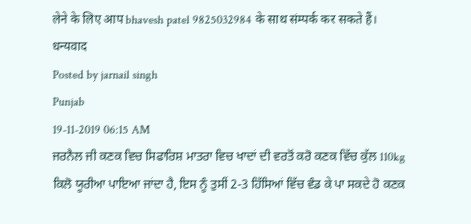लेने के लिए आप bhavesh patel 9825032984 के साथ संम्पर्क कर सकते हैं। धन्यवाद
Posted by jarnail singh
Punjab
19-11-2019 06:15 AM
ਜਰਨੈਲ ਜੀ ਕਣਕ ਵਿਚ ਸਿਫਾਰਿਸ਼ ਮਾਤਰਾ ਵਿਚ ਖਾਦਾਂ ਦੀ ਵਰਤੋਂ ਕਰੋ ਕਣਕ ਵਿੱਚ ਕੁੱਲ 110kg ਕਿਲੋ ਯੂਰੀਆ ਪਾਇਆ ਜਾਂਦਾ ਹੈ, ਇਸ ਨੂੰ ਤੁਸੀਂ 2-3 ਹਿੱਸਿਆਂ ਵਿੱਚ ਵੰਡ ਕੇ ਪਾ ਸਕਦੇ ਹੋ ਕਣਕ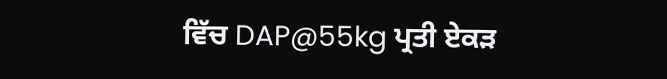ਵਿੱਚ DAP@55kg ਪ੍ਰਤੀ ਏਕੜ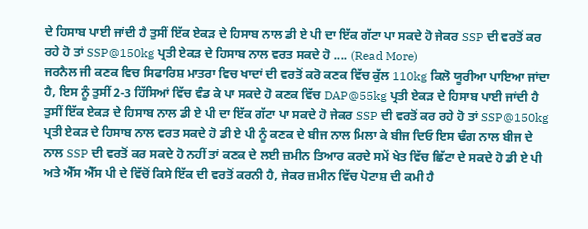ਦੇ ਹਿਸਾਬ ਪਾਈ ਜਾਂਦੀ ਹੈ ਤੁਸੀਂ ਇੱਕ ਏਕੜ ਦੇ ਹਿਸਾਬ ਨਾਲ ਡੀ ਏ ਪੀ ਦਾ ਇੱਕ ਗੱਟਾ ਪਾ ਸਕਦੇ ਹੋ ਜੇਕਰ SSP ਦੀ ਵਰਤੋਂ ਕਰ ਰਹੇ ਹੋ ਤਾਂ SSP@150kg ਪ੍ਰਤੀ ਏਕੜ ਦੇ ਹਿਸਾਬ ਨਾਲ ਵਰਤ ਸਕਦੇ ਹੋ .... (Read More)
ਜਰਨੈਲ ਜੀ ਕਣਕ ਵਿਚ ਸਿਫਾਰਿਸ਼ ਮਾਤਰਾ ਵਿਚ ਖਾਦਾਂ ਦੀ ਵਰਤੋਂ ਕਰੋ ਕਣਕ ਵਿੱਚ ਕੁੱਲ 110kg ਕਿਲੋ ਯੂਰੀਆ ਪਾਇਆ ਜਾਂਦਾ ਹੈ, ਇਸ ਨੂੰ ਤੁਸੀਂ 2-3 ਹਿੱਸਿਆਂ ਵਿੱਚ ਵੰਡ ਕੇ ਪਾ ਸਕਦੇ ਹੋ ਕਣਕ ਵਿੱਚ DAP@55kg ਪ੍ਰਤੀ ਏਕੜ ਦੇ ਹਿਸਾਬ ਪਾਈ ਜਾਂਦੀ ਹੈ ਤੁਸੀਂ ਇੱਕ ਏਕੜ ਦੇ ਹਿਸਾਬ ਨਾਲ ਡੀ ਏ ਪੀ ਦਾ ਇੱਕ ਗੱਟਾ ਪਾ ਸਕਦੇ ਹੋ ਜੇਕਰ SSP ਦੀ ਵਰਤੋਂ ਕਰ ਰਹੇ ਹੋ ਤਾਂ SSP@150kg ਪ੍ਰਤੀ ਏਕੜ ਦੇ ਹਿਸਾਬ ਨਾਲ ਵਰਤ ਸਕਦੇ ਹੋ ਡੀ ਏ ਪੀ ਨੂੰ ਕਣਕ ਦੇ ਬੀਜ ਨਾਲ ਮਿਲਾ ਕੇ ਬੀਜ ਦਿਓ ਇਸ ਢੰਗ ਨਾਲ ਬੀਜ ਦੇ ਨਾਲ SSP ਦੀ ਵਰਤੋਂ ਕਰ ਸਕਦੇ ਹੋ ਨਹੀਂ ਤਾਂ ਕਣਕ ਦੇ ਲਈ ਜ਼ਮੀਨ ਤਿਆਰ ਕਰਦੇ ਸਮੇਂ ਖੇਤ ਵਿੱਚ ਛਿੱਟਾ ਦੇ ਸਕਦੇ ਹੋ ਡੀ ਏ ਪੀ ਅਤੇ ਐੱਸ ਐੱਸ ਪੀ ਦੇ ਵਿੱਚੋਂ ਕਿਸੇ ਇੱਕ ਦੀ ਵਰਤੋਂ ਕਰਨੀ ਹੈ, ਜੇਕਰ ਜ਼ਮੀਨ ਵਿੱਚ ਪੋਟਾਸ਼ ਦੀ ਕਮੀ ਹੈ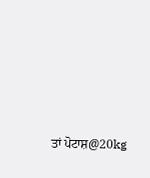ਤਾਂ ਪੋਟਾਸ਼@20kg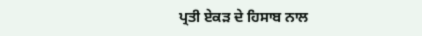ਪ੍ਰਤੀ ਏਕੜ ਦੇ ਹਿਸਾਬ ਨਾਲ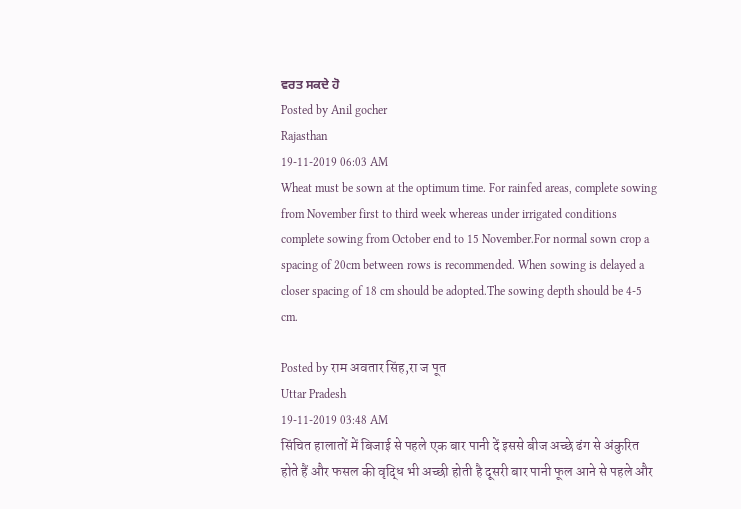ਵਰਤ ਸਕਦੇ ਹੋ
Posted by Anil gocher
Rajasthan
19-11-2019 06:03 AM
Wheat must be sown at the optimum time. For rainfed areas, complete sowing from November first to third week whereas under irrigated conditions complete sowing from October end to 15 November.For normal sown crop a spacing of 20cm between rows is recommended. When sowing is delayed a closer spacing of 18 cm should be adopted.The sowing depth should be 4-5 cm.

Posted by राम अवतार सिंह,रा ज पूत
Uttar Pradesh
19-11-2019 03:48 AM
सिंचित हालातों में बिजाई से पहले एक बार पानी दें इससे बीज अच्छे ढंग से अंकुरित होते हैं और फसल की वृद्धि भी अच्छी होती है दूसरी बार पानी फूल आने से पहले और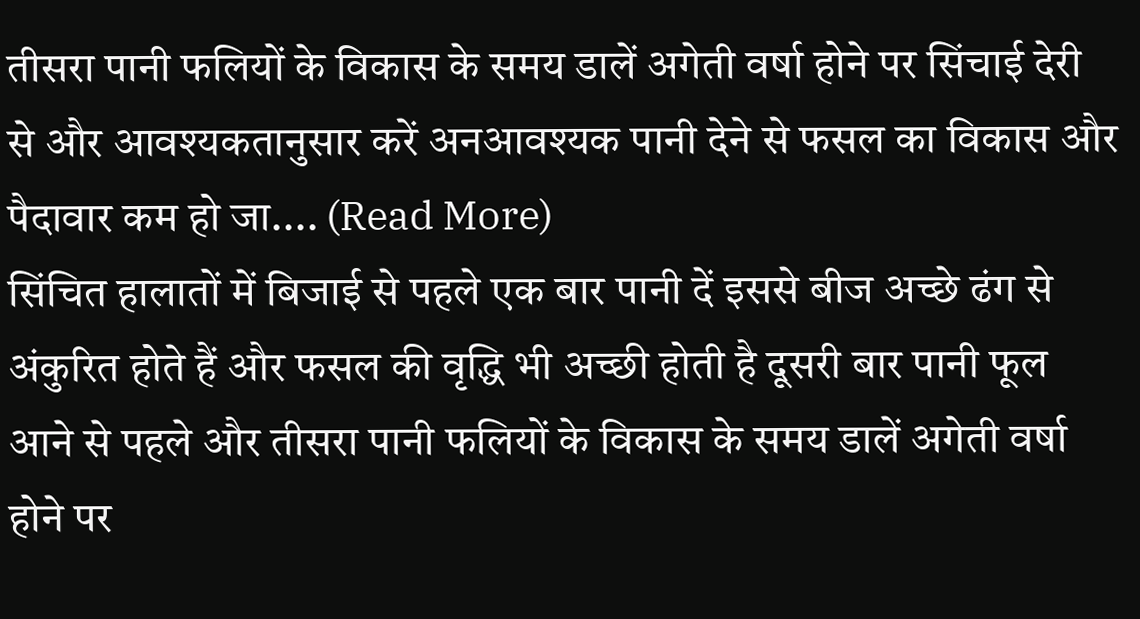तीसरा पानी फलियों के विकास के समय डालें अगेती वर्षा होने पर सिंचाई देरी से और आवश्यकतानुसार करें अनआवश्यक पानी देने से फसल का विकास और पैदावार कम हो जा.... (Read More)
सिंचित हालातों में बिजाई से पहले एक बार पानी दें इससे बीज अच्छे ढंग से अंकुरित होते हैं और फसल की वृद्धि भी अच्छी होती है दूसरी बार पानी फूल आने से पहले और तीसरा पानी फलियों के विकास के समय डालें अगेती वर्षा होने पर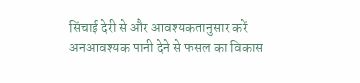सिंचाई देरी से और आवश्यकतानुसार करें अनआवश्यक पानी देने से फसल का विकास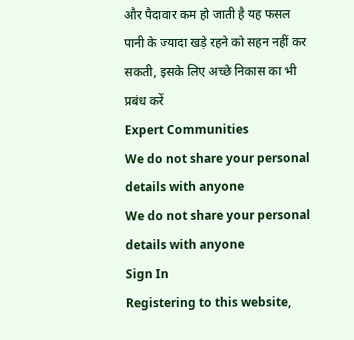और पैदावार कम हो जाती है यह फसल पानी के ज्यादा खड़े रहने को सहन नहीं कर सकती, इसके लिए अच्छे निकास का भी प्रबंध करें
Expert Communities
We do not share your personal details with anyone
We do not share your personal details with anyone
Sign In
Registering to this website,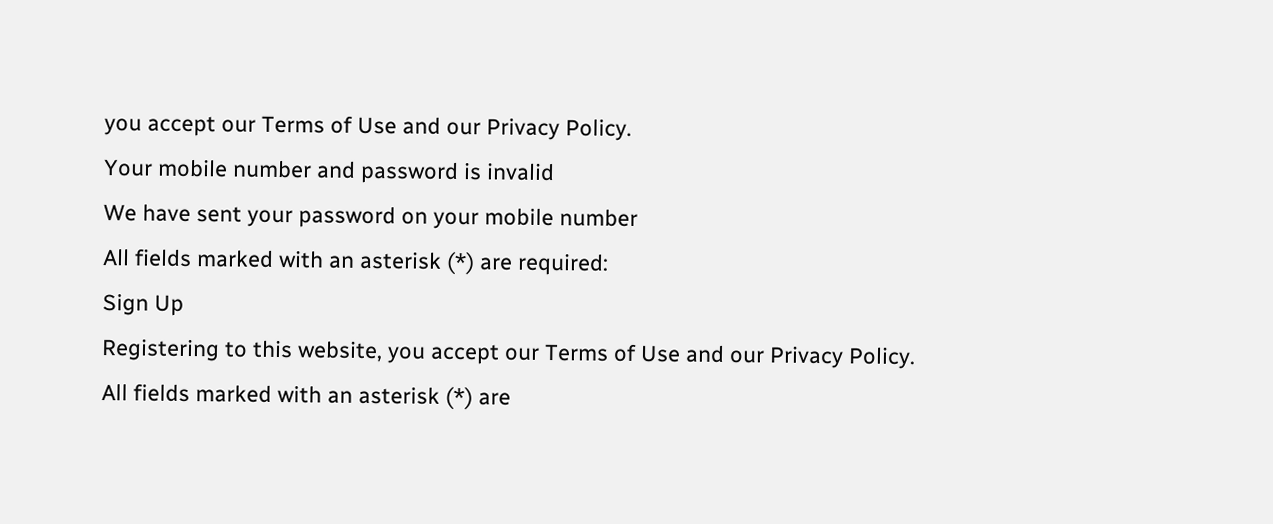you accept our Terms of Use and our Privacy Policy.
Your mobile number and password is invalid
We have sent your password on your mobile number
All fields marked with an asterisk (*) are required:
Sign Up
Registering to this website, you accept our Terms of Use and our Privacy Policy.
All fields marked with an asterisk (*) are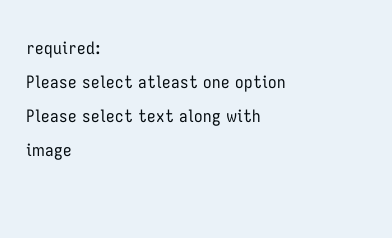required:
Please select atleast one option
Please select text along with image